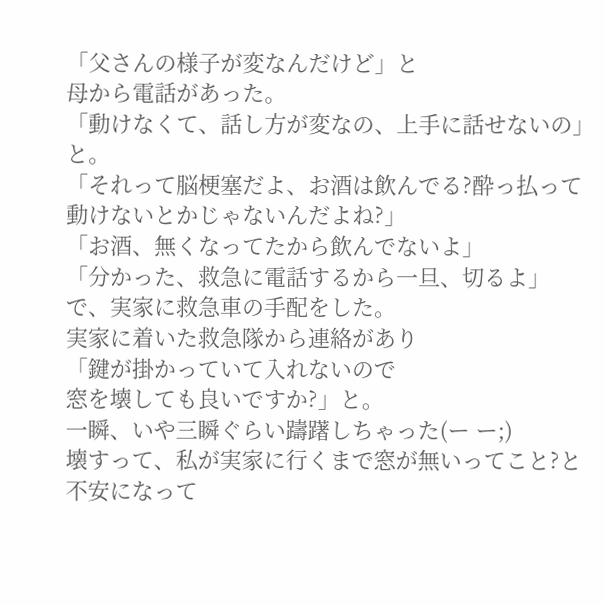「父さんの様子が変なんだけど」と
母から電話があった。
「動けなくて、話し方が変なの、上手に話せないの」と。
「それって脳梗塞だよ、お酒は飲んでる?酔っ払って動けないとかじゃないんだよね?」
「お酒、無くなってたから飲んでないよ」
「分かった、救急に電話するから一旦、切るよ」
で、実家に救急車の手配をした。
実家に着いた救急隊から連絡があり
「鍵が掛かっていて入れないので
窓を壊しても良いですか?」と。
一瞬、いや三瞬ぐらい躊躇しちゃった(ー ー;)
壊すって、私が実家に行くまで窓が無いってこと?と不安になって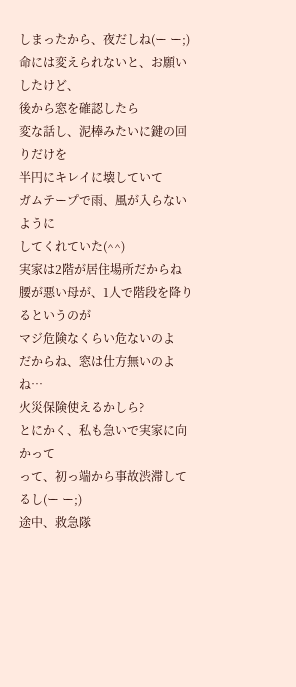しまったから、夜だしね(ー ー;)
命には変えられないと、お願いしたけど、
後から窓を確認したら
変な話し、泥棒みたいに鍵の回りだけを
半円にキレイに壊していて
ガムテープで雨、風が入らないように
してくれていた(^^)
実家は2階が居住場所だからね
腰が悪い母が、1人で階段を降りるというのが
マジ危険なくらい危ないのよ
だからね、窓は仕方無いのよね…
火災保険使えるかしら?
とにかく、私も急いで実家に向かって
って、初っ端から事故渋滞してるし(ー ー;)
途中、救急隊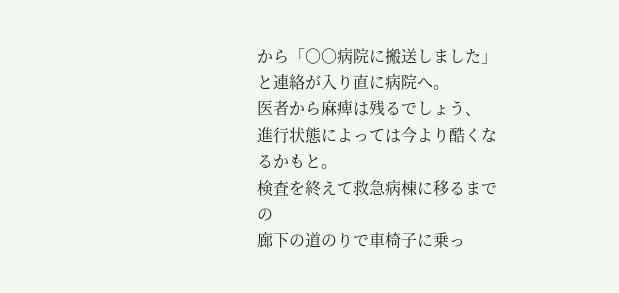から「〇〇病院に搬送しました」
と連絡が入り直に病院へ。
医者から麻痺は残るでしょう、
進行状態によっては今より酷くなるかもと。
検査を終えて救急病棟に移るまでの
廊下の道のりで車椅子に乗っ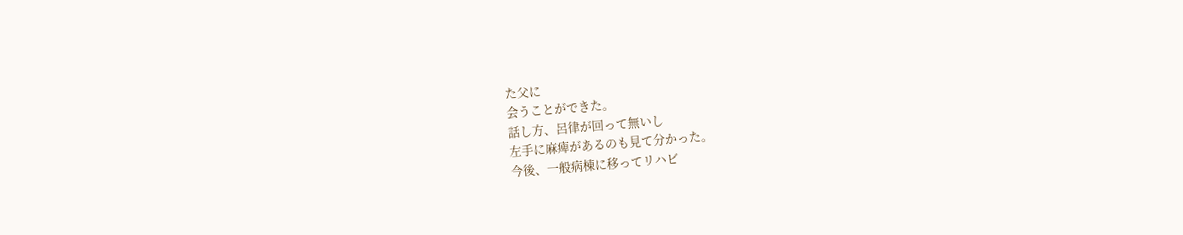た父に
会うことができた。
話し方、呂律が回って無いし
左手に麻痺があるのも見て分かった。
今後、一般病棟に移ってリハビ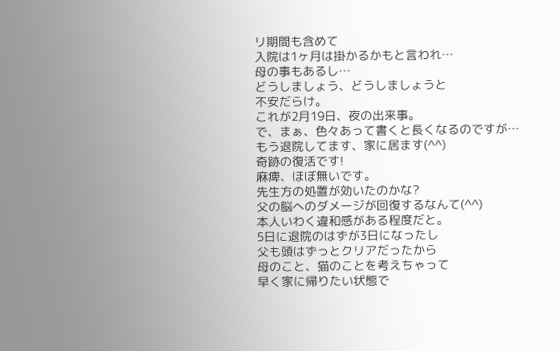リ期間も含めて
入院は1ヶ月は掛かるかもと言われ…
母の事もあるし…
どうしましょう、どうしましょうと
不安だらけ。
これが2月19日、夜の出来事。
で、まぁ、色々あって書くと長くなるのですが…
もう退院してます、家に居ます(^^)
奇跡の復活です!
麻痺、ほぼ無いです。
先生方の処置が効いたのかな?
父の脳へのダメージが回復するなんて(^^)
本人いわく違和感がある程度だと。
5日に退院のはずが3日になったし
父も頭はずっとクリアだったから
母のこと、猫のことを考えちゃって
早く家に帰りたい状態で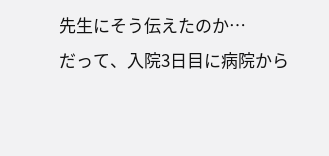先生にそう伝えたのか…
だって、入院3日目に病院から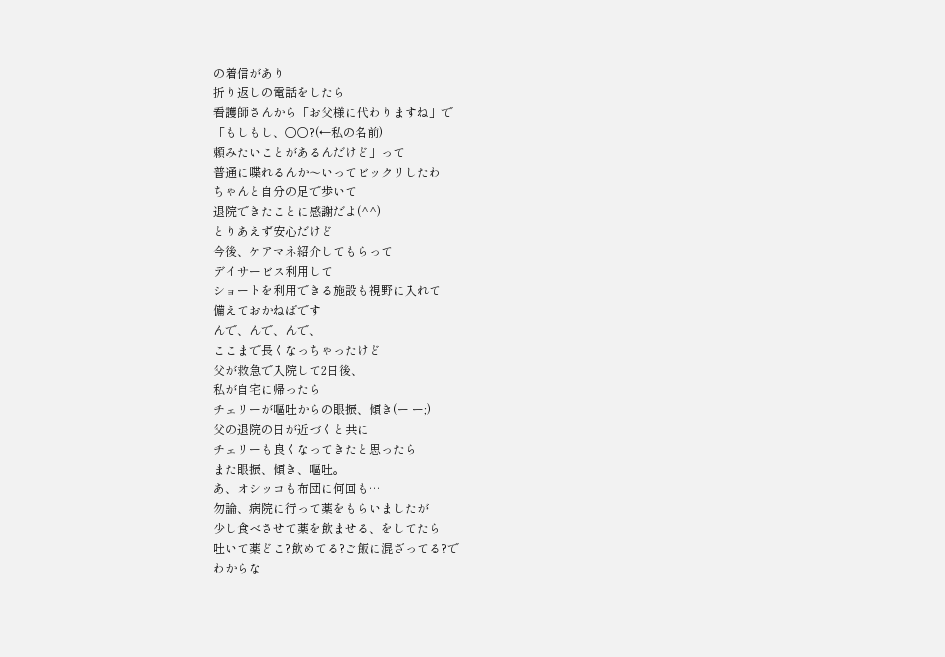の着信があり
折り返しの電話をしたら
看護師さんから「お父様に代わりますね」で
「もしもし、〇〇?(←私の名前)
頼みたいことがあるんだけど」って
普通に喋れるんか〜いってビックリしたわ
ちゃんと自分の足で歩いて
退院できたことに感謝だよ(^^)
とりあえず安心だけど
今後、ケアマネ紹介してもらって
デイサービス利用して
ショートを利用できる施設も視野に入れて
備えておかねばです
んで、んで、んで、
ここまで長くなっちゃったけど
父が救急で入院して2日後、
私が自宅に帰ったら
チェリーが嘔吐からの眼振、傾き(ー ー;)
父の退院の日が近づくと共に
チェリーも良くなってきたと思ったら
また眼振、傾き、嘔吐。
あ、オシッコも布団に何回も…
勿論、病院に行って薬をもらいましたが
少し食べさせて薬を飲ませる、をしてたら
吐いて薬どこ?飲めてる?ご飯に混ざってる?で
わからな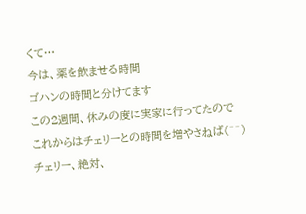くて…
今は、薬を飲ませる時間
ゴハンの時間と分けてます
この2週間、休みの度に実家に行ってたので
これからはチェリーとの時間を増やさねば(^^)
チェリー、絶対、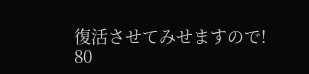復活させてみせますので!
80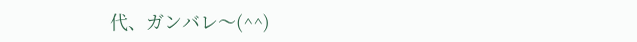代、ガンバレ〜(^^)